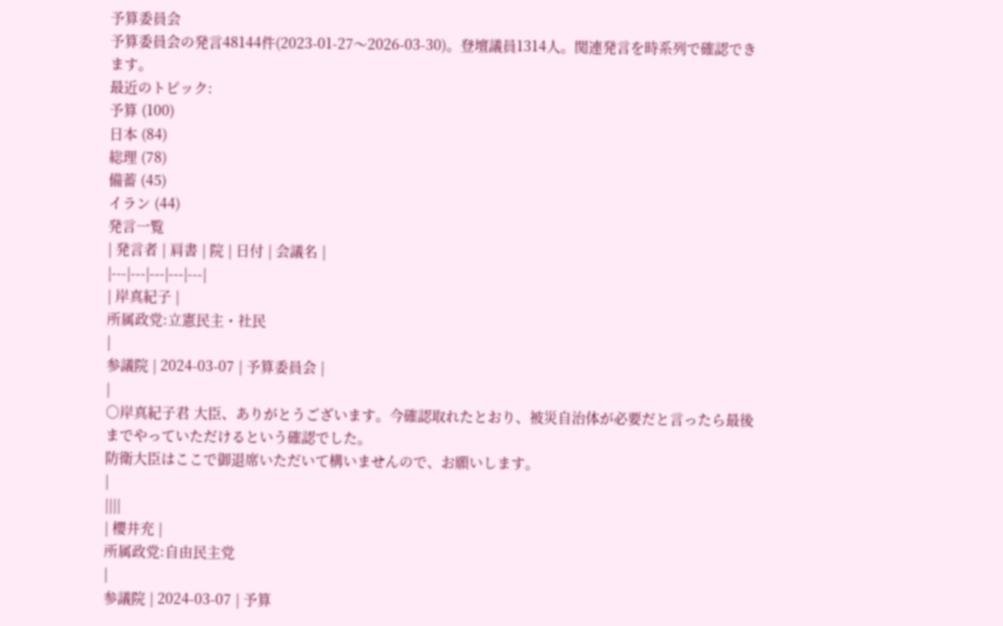予算委員会
予算委員会の発言48144件(2023-01-27〜2026-03-30)。登壇議員1314人。関連発言を時系列で確認できます。
最近のトピック:
予算 (100)
日本 (84)
総理 (78)
備蓄 (45)
イラン (44)
発言一覧
| 発言者 | 肩書 | 院 | 日付 | 会議名 |
|---|---|---|---|---|
| 岸真紀子 |
所属政党:立憲民主・社民
|
参議院 | 2024-03-07 | 予算委員会 |
|
○岸真紀子君 大臣、ありがとうございます。今確認取れたとおり、被災自治体が必要だと言ったら最後までやっていただけるという確認でした。
防衛大臣はここで御退席いただいて構いませんので、お願いします。
|
||||
| 櫻井充 |
所属政党:自由民主党
|
参議院 | 2024-03-07 | 予算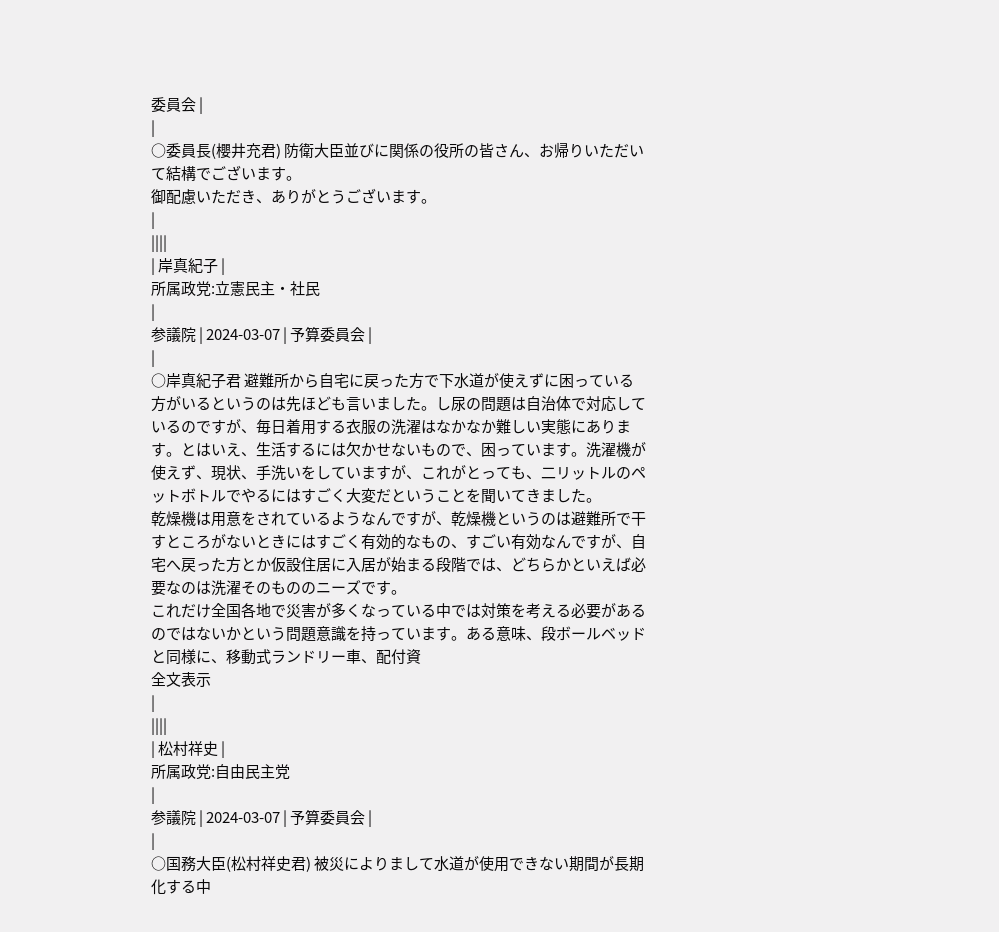委員会 |
|
○委員長(櫻井充君) 防衛大臣並びに関係の役所の皆さん、お帰りいただいて結構でございます。
御配慮いただき、ありがとうございます。
|
||||
| 岸真紀子 |
所属政党:立憲民主・社民
|
参議院 | 2024-03-07 | 予算委員会 |
|
○岸真紀子君 避難所から自宅に戻った方で下水道が使えずに困っている方がいるというのは先ほども言いました。し尿の問題は自治体で対応しているのですが、毎日着用する衣服の洗濯はなかなか難しい実態にあります。とはいえ、生活するには欠かせないもので、困っています。洗濯機が使えず、現状、手洗いをしていますが、これがとっても、二リットルのペットボトルでやるにはすごく大変だということを聞いてきました。
乾燥機は用意をされているようなんですが、乾燥機というのは避難所で干すところがないときにはすごく有効的なもの、すごい有効なんですが、自宅へ戻った方とか仮設住居に入居が始まる段階では、どちらかといえば必要なのは洗濯そのもののニーズです。
これだけ全国各地で災害が多くなっている中では対策を考える必要があるのではないかという問題意識を持っています。ある意味、段ボールベッドと同様に、移動式ランドリー車、配付資
全文表示
|
||||
| 松村祥史 |
所属政党:自由民主党
|
参議院 | 2024-03-07 | 予算委員会 |
|
○国務大臣(松村祥史君) 被災によりまして水道が使用できない期間が長期化する中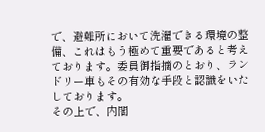で、避難所において洗濯できる環境の整備、これはもう極めて重要であると考えております。委員御指摘のとおり、ランドリー車もその有効な手段と認識をいたしております。
その上で、内閣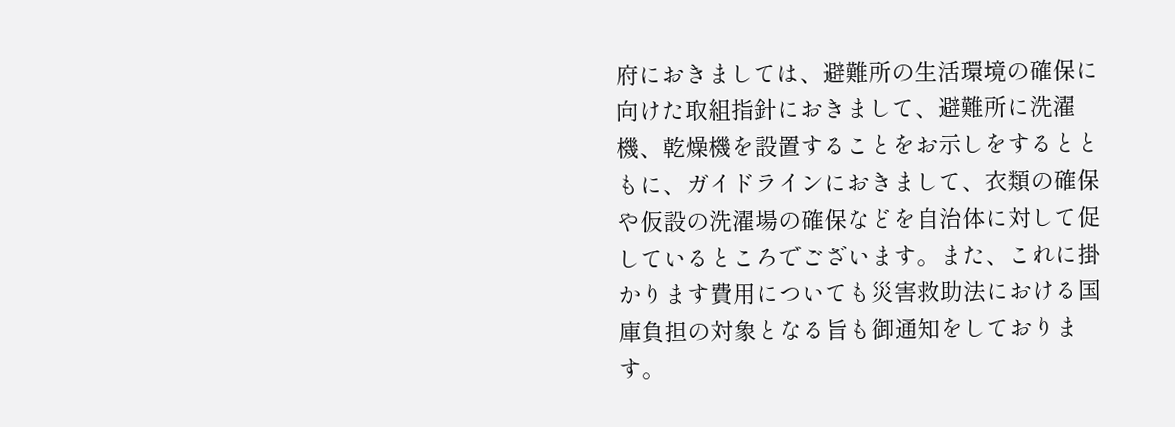府におきましては、避難所の生活環境の確保に向けた取組指針におきまして、避難所に洗濯機、乾燥機を設置することをお示しをするとともに、ガイドラインにおきまして、衣類の確保や仮設の洗濯場の確保などを自治体に対して促しているところでございます。また、これに掛かります費用についても災害救助法における国庫負担の対象となる旨も御通知をしております。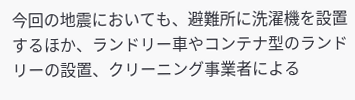今回の地震においても、避難所に洗濯機を設置するほか、ランドリー車やコンテナ型のランドリーの設置、クリーニング事業者による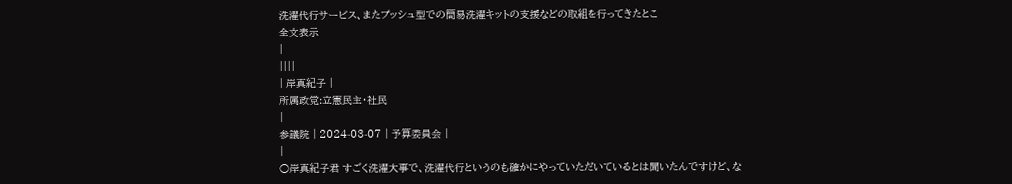洗濯代行サービス、またプッシュ型での簡易洗濯キットの支援などの取組を行ってきたとこ
全文表示
|
||||
| 岸真紀子 |
所属政党:立憲民主・社民
|
参議院 | 2024-03-07 | 予算委員会 |
|
○岸真紀子君 すごく洗濯大事で、洗濯代行というのも確かにやっていただいているとは聞いたんですけど、な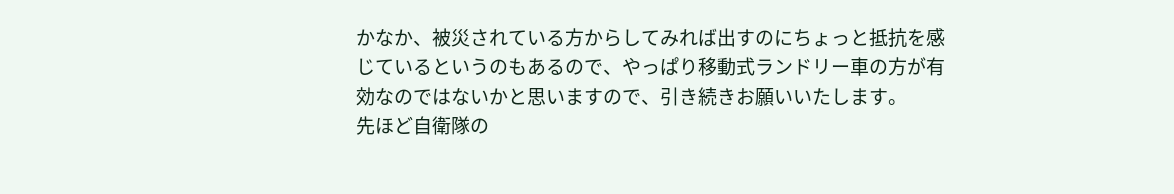かなか、被災されている方からしてみれば出すのにちょっと抵抗を感じているというのもあるので、やっぱり移動式ランドリー車の方が有効なのではないかと思いますので、引き続きお願いいたします。
先ほど自衛隊の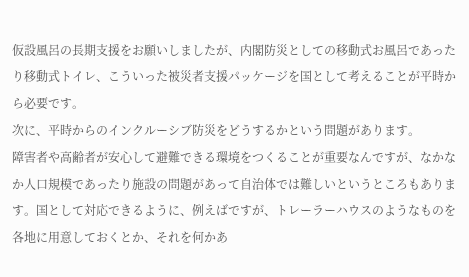仮設風呂の長期支援をお願いしましたが、内閣防災としての移動式お風呂であったり移動式トイレ、こういった被災者支援パッケージを国として考えることが平時から必要です。
次に、平時からのインクルーシブ防災をどうするかという問題があります。
障害者や高齢者が安心して避難できる環境をつくることが重要なんですが、なかなか人口規模であったり施設の問題があって自治体では難しいというところもあります。国として対応できるように、例えばですが、トレーラーハウスのようなものを各地に用意しておくとか、それを何かあ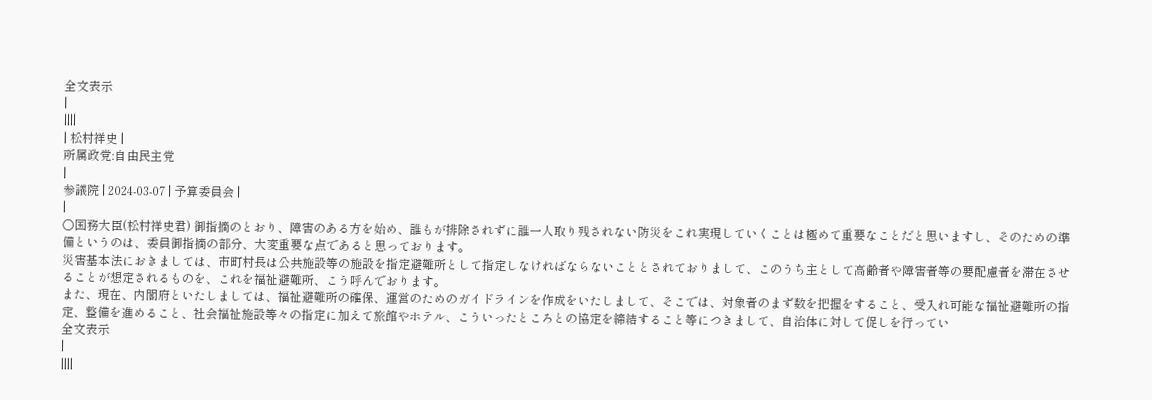全文表示
|
||||
| 松村祥史 |
所属政党:自由民主党
|
参議院 | 2024-03-07 | 予算委員会 |
|
○国務大臣(松村祥史君) 御指摘のとおり、障害のある方を始め、誰もが排除されずに誰一人取り残されない防災をこれ実現していくことは極めて重要なことだと思いますし、そのための準備というのは、委員御指摘の部分、大変重要な点であると思っております。
災害基本法におきましては、市町村長は公共施設等の施設を指定避難所として指定しなければならないこととされておりまして、このうち主として高齢者や障害者等の要配慮者を滞在させることが想定されるものを、これを福祉避難所、こう呼んでおります。
また、現在、内閣府といたしましては、福祉避難所の確保、運営のためのガイドラインを作成をいたしまして、そこでは、対象者のまず数を把握をすること、受入れ可能な福祉避難所の指定、整備を進めること、社会福祉施設等々の指定に加えて旅館やホテル、こういったところとの協定を締結すること等につきまして、自治体に対して促しを行ってい
全文表示
|
||||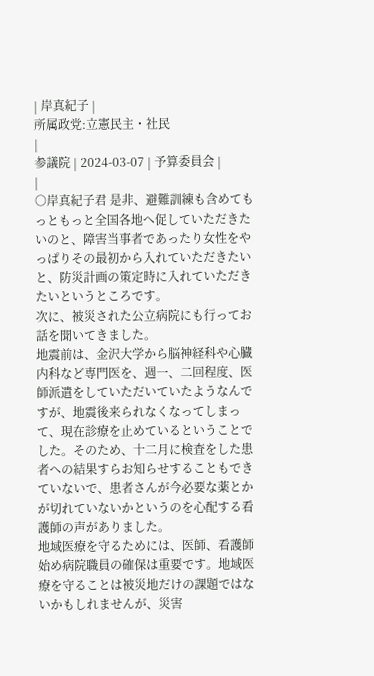| 岸真紀子 |
所属政党:立憲民主・社民
|
参議院 | 2024-03-07 | 予算委員会 |
|
○岸真紀子君 是非、避難訓練も含めてもっともっと全国各地へ促していただきたいのと、障害当事者であったり女性をやっぱりその最初から入れていただきたいと、防災計画の策定時に入れていただきたいというところです。
次に、被災された公立病院にも行ってお話を聞いてきました。
地震前は、金沢大学から脳神経科や心臓内科など専門医を、週一、二回程度、医師派遣をしていただいていたようなんですが、地震後来られなくなってしまって、現在診療を止めているということでした。そのため、十二月に検査をした患者への結果すらお知らせすることもできていないで、患者さんが今必要な薬とかが切れていないかというのを心配する看護師の声がありました。
地域医療を守るためには、医師、看護師始め病院職員の確保は重要です。地域医療を守ることは被災地だけの課題ではないかもしれませんが、災害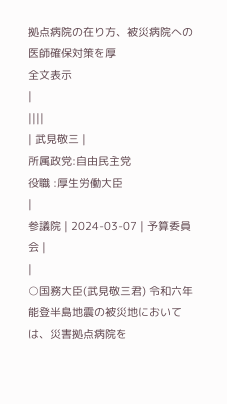拠点病院の在り方、被災病院への医師確保対策を厚
全文表示
|
||||
| 武見敬三 |
所属政党:自由民主党
役職 :厚生労働大臣
|
参議院 | 2024-03-07 | 予算委員会 |
|
○国務大臣(武見敬三君) 令和六年能登半島地震の被災地においては、災害拠点病院を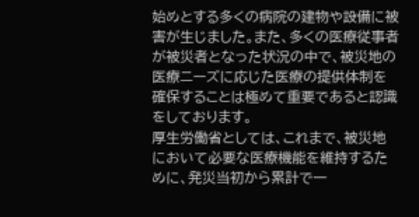始めとする多くの病院の建物や設備に被害が生じました。また、多くの医療従事者が被災者となった状況の中で、被災地の医療ニーズに応じた医療の提供体制を確保することは極めて重要であると認識をしております。
厚生労働省としては、これまで、被災地において必要な医療機能を維持するために、発災当初から累計で一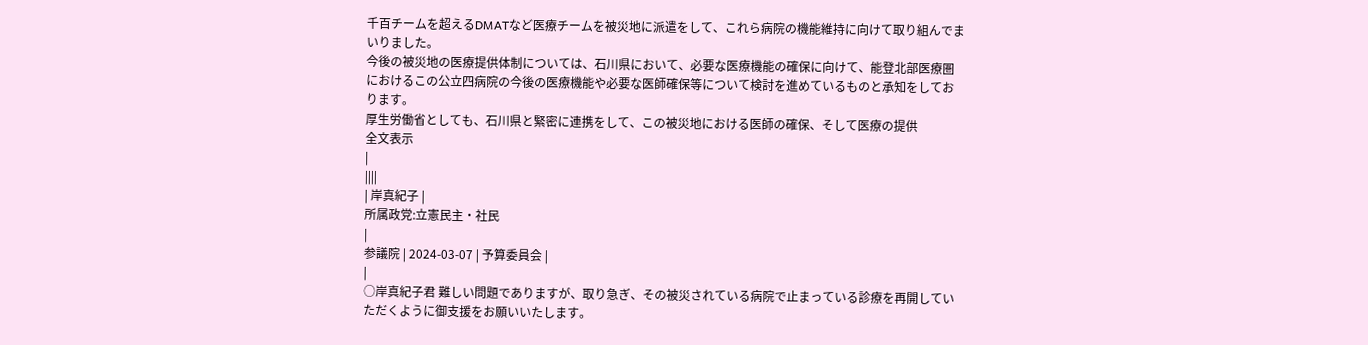千百チームを超えるDMATなど医療チームを被災地に派遣をして、これら病院の機能維持に向けて取り組んでまいりました。
今後の被災地の医療提供体制については、石川県において、必要な医療機能の確保に向けて、能登北部医療圏におけるこの公立四病院の今後の医療機能や必要な医師確保等について検討を進めているものと承知をしております。
厚生労働省としても、石川県と緊密に連携をして、この被災地における医師の確保、そして医療の提供
全文表示
|
||||
| 岸真紀子 |
所属政党:立憲民主・社民
|
参議院 | 2024-03-07 | 予算委員会 |
|
○岸真紀子君 難しい問題でありますが、取り急ぎ、その被災されている病院で止まっている診療を再開していただくように御支援をお願いいたします。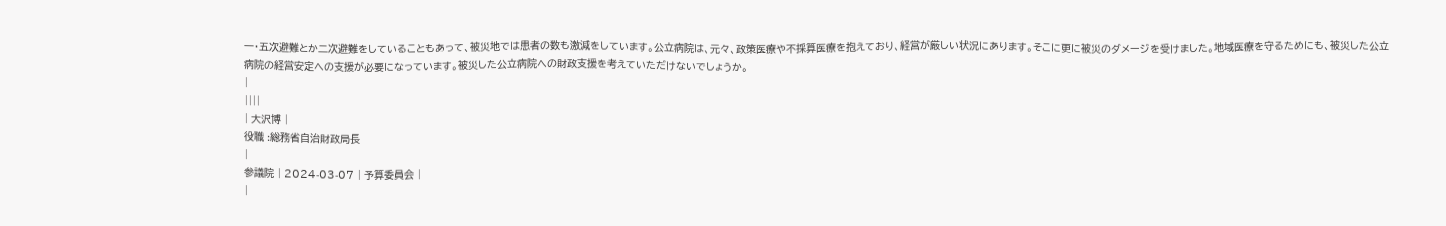一・五次避難とか二次避難をしていることもあって、被災地では患者の数も激減をしています。公立病院は、元々、政策医療や不採算医療を抱えており、経営が厳しい状況にあります。そこに更に被災のダメージを受けました。地域医療を守るためにも、被災した公立病院の経営安定への支援が必要になっています。被災した公立病院への財政支援を考えていただけないでしょうか。
|
||||
| 大沢博 |
役職 :総務省自治財政局長
|
参議院 | 2024-03-07 | 予算委員会 |
|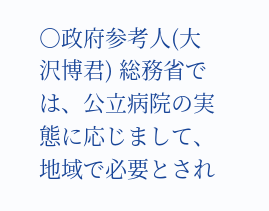○政府参考人(大沢博君) 総務省では、公立病院の実態に応じまして、地域で必要とされ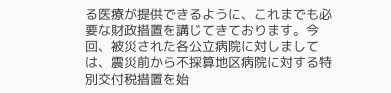る医療が提供できるように、これまでも必要な財政措置を講じてきております。今回、被災された各公立病院に対しましては、震災前から不採算地区病院に対する特別交付税措置を始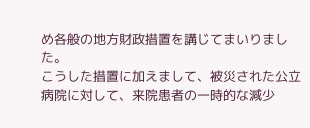め各般の地方財政措置を講じてまいりました。
こうした措置に加えまして、被災された公立病院に対して、来院患者の一時的な減少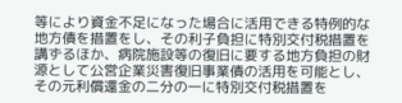等により資金不足になった場合に活用できる特例的な地方債を措置をし、その利子負担に特別交付税措置を講ずるほか、病院施設等の復旧に要する地方負担の財源として公営企業災害復旧事業債の活用を可能とし、その元利償還金の二分の一に特別交付税措置を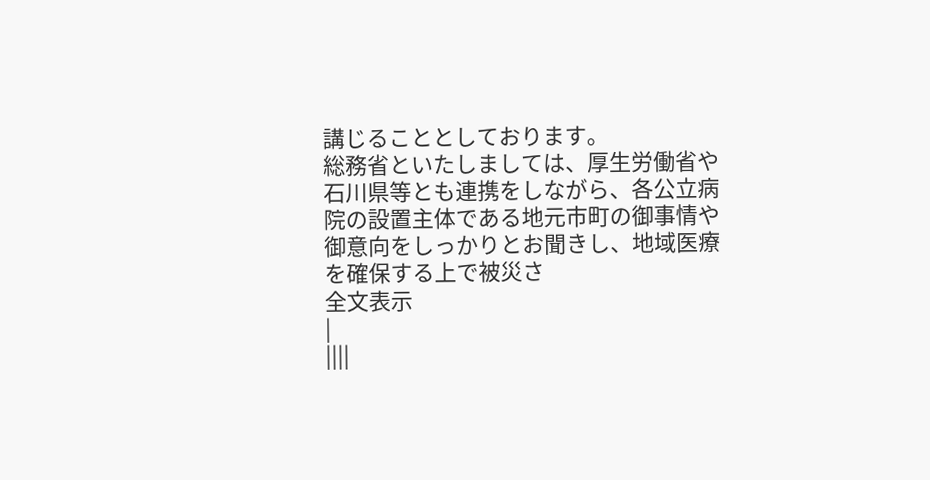講じることとしております。
総務省といたしましては、厚生労働省や石川県等とも連携をしながら、各公立病院の設置主体である地元市町の御事情や御意向をしっかりとお聞きし、地域医療を確保する上で被災さ
全文表示
|
||||